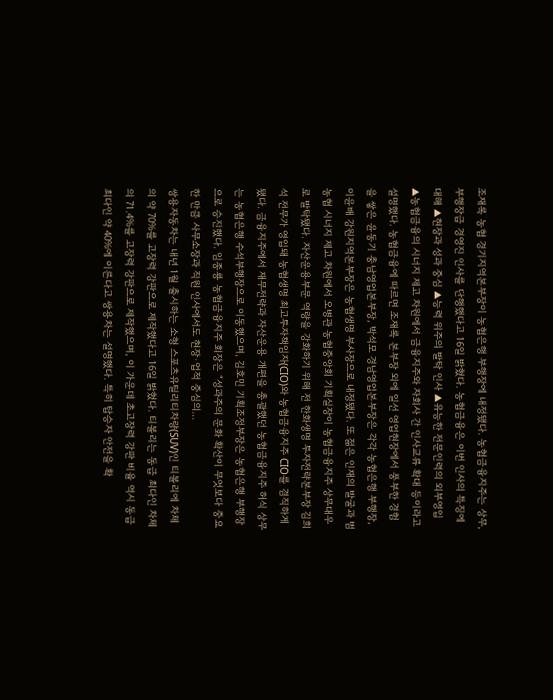조재록 농협 경기지역본부장이 농협은행 부행장에 내정됐다. 농협금융지주는 상무, 부행장급 경영진 인사를 단행했다고 16일 밝혔다. 농협금융은 이번 인사의 특징에 대해 ▲현장과 성과 중심 ▲능력 위주의 발탁 인사 ▲유능한 전문인력의 외부영입 ▲농협금융의 시너지 제고 차원에서 금융지주와 자회사 간 인사교류 확대 등이라고 설명했다. 농협금융에 따르면 조재록 본부장 외에 일선 영업현장에서 풍부한 경험을 쌓은 윤동기 충남영업본부장, 박석모 경남영업본부장은 각각 농협은행 부행장, 이윤배 강원지역본부장은 농협생명 부사장으로 내정됐다. 또 젊은 인재의 발굴과 범 농협 시너지 제고 차원에서 오병관 농협중앙회 기획실장이 농협금융지주 상무대우로 발탁됐다. 자산운용부문 역량을 강화하기 위해 전 한화생명 투자전략본부장 김희석 전무가 영입돼 농협생명 최고투자책임자(CIO)와 농협금융지주 CIO를 겸직하게 됐다. 금융지주에서 재무전략과 자산운용 개편을 총괄했던 농협금융지주 허식 상무는 농협은행 수석부행장으로 이동했으며, 김호민 기획조정부장은 농협은행 부행장으로 승진했다. 임종룡 농협금융지주 회장은 “성과주의 문화 확산이 무엇보다 중요한 만큼 사무소장과 직원 인사에서도 현장·업적 중심의…
쌍용자동차는 내년 1월 출시하는 소형 스포츠유틸리티차량(SUV)인 티볼리에 차체의 약 70%를 고장력 강판으로 제작했다고 16일 밝혔다. 티볼리는 동급 최다인 차체의 71.4%를 고장력 강판으로 제작했으며, 이 가운데 초고장력 강판 비율 역시 동급 최다인 약 40%에 이른다고 쌍용차는 설명했다. 특히 탑승자 안전을 확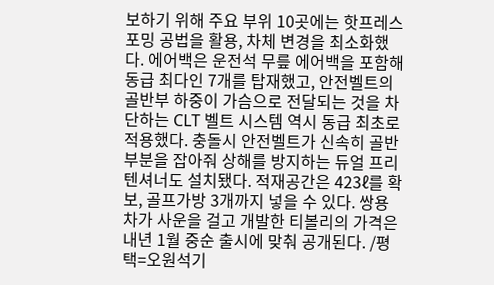보하기 위해 주요 부위 10곳에는 핫프레스포밍 공법을 활용, 차체 변경을 최소화했다. 에어백은 운전석 무릎 에어백을 포함해 동급 최다인 7개를 탑재했고, 안전벨트의 골반부 하중이 가슴으로 전달되는 것을 차단하는 CLT 벨트 시스템 역시 동급 최초로 적용했다. 충돌시 안전벨트가 신속히 골반 부분을 잡아줘 상해를 방지하는 듀얼 프리텐셔너도 설치됐다. 적재공간은 423ℓ를 확보, 골프가방 3개까지 넣을 수 있다. 쌍용차가 사운을 걸고 개발한 티볼리의 가격은 내년 1월 중순 출시에 맞춰 공개된다. /평택=오원석기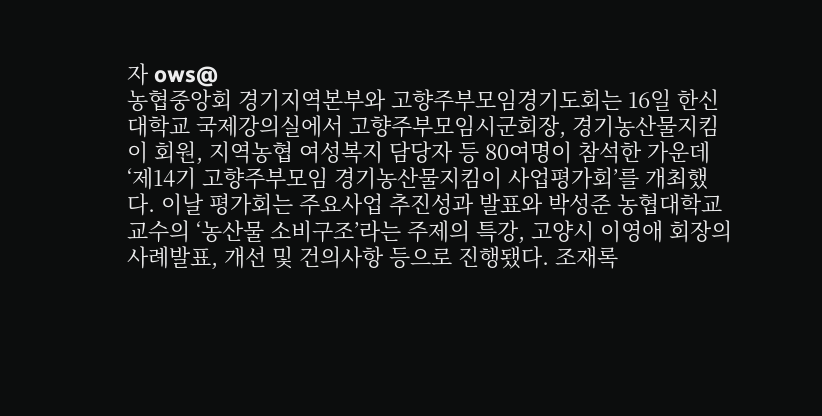자 ows@
농협중앙회 경기지역본부와 고향주부모임경기도회는 16일 한신대학교 국제강의실에서 고향주부모임시군회장, 경기농산물지킴이 회원, 지역농협 여성복지 담당자 등 80여명이 참석한 가운데 ‘제14기 고향주부모임 경기농산물지킴이 사업평가회’를 개최했다. 이날 평가회는 주요사업 추진성과 발표와 박성준 농협대학교 교수의 ‘농산물 소비구조’라는 주제의 특강, 고양시 이영애 회장의 사례발표, 개선 및 건의사항 등으로 진행됐다. 조재록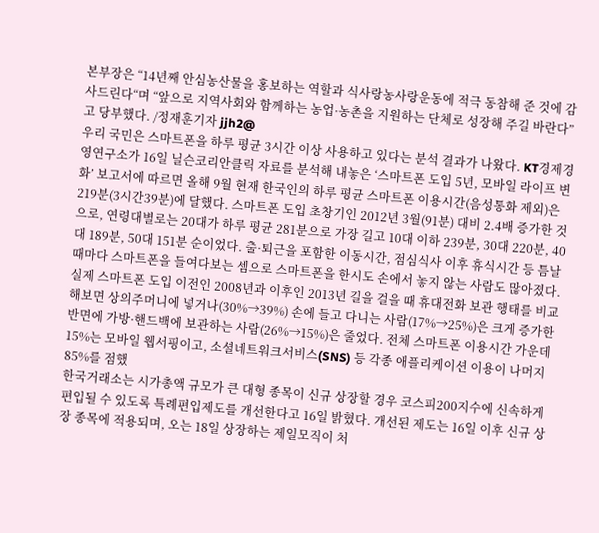본부장은 “14년째 안심농산물을 홍보하는 역할과 식사랑농사랑운동에 적극 동참해 준 것에 감사드린다“며 “앞으로 지역사회와 함께하는 농업·농촌을 지원하는 단체로 성장해 주길 바란다”고 당부했다. /정재훈기자 jjh2@
우리 국민은 스마트폰을 하루 평균 3시간 이상 사용하고 있다는 분석 결과가 나왔다. KT경제경영연구소가 16일 닐슨코리안클릭 자료를 분석해 내놓은 ‘스마트폰 도입 5년, 모바일 라이프 변화’ 보고서에 따르면 올해 9월 현재 한국인의 하루 평균 스마트폰 이용시간(음성통화 제외)은 219분(3시간39분)에 달했다. 스마트폰 도입 초창기인 2012년 3월(91분) 대비 2.4배 증가한 것으로, 연령대별로는 20대가 하루 평균 281분으로 가장 길고 10대 이하 239분, 30대 220분, 40대 189분, 50대 151분 순이었다. 출·퇴근을 포함한 이동시간, 점심식사 이후 휴식시간 등 틈날 때마다 스마트폰을 들여다보는 셈으로 스마트폰을 한시도 손에서 놓지 않는 사람도 많아졌다. 실제 스마트폰 도입 이전인 2008년과 이후인 2013년 길을 걸을 때 휴대전화 보관 행태를 비교해보면 상의주머니에 넣거나(30%→39%) 손에 들고 다니는 사람(17%→25%)은 크게 증가한 반면에 가방·핸드백에 보관하는 사람(26%→15%)은 줄었다. 전체 스마트폰 이용시간 가운데 15%는 모바일 웹서핑이고, 소셜네트워크서비스(SNS) 등 각종 애플리케이션 이용이 나머지 85%를 점했
한국거래소는 시가총액 규모가 큰 대형 종목이 신규 상장할 경우 코스피200지수에 신속하게 편입될 수 있도록 특례편입제도를 개선한다고 16일 밝혔다. 개선된 제도는 16일 이후 신규 상장 종목에 적용되며, 오는 18일 상장하는 제일모직이 처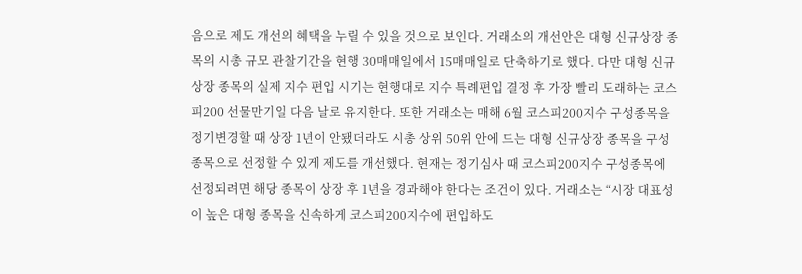음으로 제도 개선의 혜택을 누릴 수 있을 것으로 보인다. 거래소의 개선안은 대형 신규상장 종목의 시총 규모 관찰기간을 현행 30매매일에서 15매매일로 단축하기로 했다. 다만 대형 신규상장 종목의 실제 지수 편입 시기는 현행대로 지수 특례편입 결정 후 가장 빨리 도래하는 코스피200 선물만기일 다음 날로 유지한다. 또한 거래소는 매해 6월 코스피200지수 구성종목을 정기변경할 때 상장 1년이 안됐더라도 시총 상위 50위 안에 드는 대형 신규상장 종목을 구성종목으로 선정할 수 있게 제도를 개선했다. 현재는 정기심사 때 코스피200지수 구성종목에 선정되려면 해당 종목이 상장 후 1년을 경과해야 한다는 조건이 있다. 거래소는 “시장 대표성이 높은 대형 종목을 신속하게 코스피200지수에 편입하도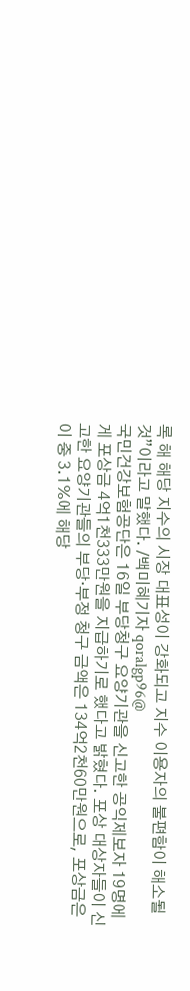록 해 해당 지수의 시장 대표성이 강화되고 지수 이용자의 불편함이 해소될 것”이라고 말했다. /백미혜기자 qoralgp96@
국민건강보험공단은 16일 부당청구 요양기관을 신고한 공익제보자 19명에게 포상금 4억1천333만원을 지급하기로 했다고 밝혔다. 포상 대상자들이 신고한 요양기관들의 부당·부정 청구 금액은 134억2천60만원으로, 포상금은 이 중 3.1%에 해당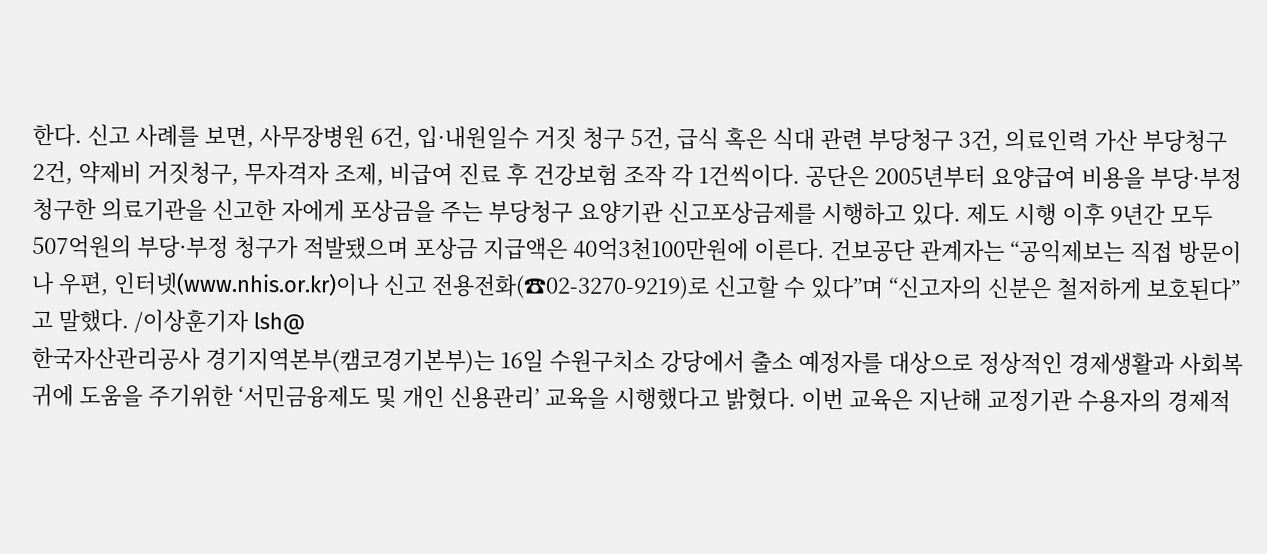한다. 신고 사례를 보면, 사무장병원 6건, 입·내원일수 거짓 청구 5건, 급식 혹은 식대 관련 부당청구 3건, 의료인력 가산 부당청구 2건, 약제비 거짓청구, 무자격자 조제, 비급여 진료 후 건강보험 조작 각 1건씩이다. 공단은 2005년부터 요양급여 비용을 부당·부정 청구한 의료기관을 신고한 자에게 포상금을 주는 부당청구 요양기관 신고포상금제를 시행하고 있다. 제도 시행 이후 9년간 모두 507억원의 부당·부정 청구가 적발됐으며 포상금 지급액은 40억3천100만원에 이른다. 건보공단 관계자는 “공익제보는 직접 방문이나 우편, 인터넷(www.nhis.or.kr)이나 신고 전용전화(☎02-3270-9219)로 신고할 수 있다”며 “신고자의 신분은 철저하게 보호된다”고 말했다. /이상훈기자 lsh@
한국자산관리공사 경기지역본부(캠코경기본부)는 16일 수원구치소 강당에서 출소 예정자를 대상으로 정상적인 경제생활과 사회복귀에 도움을 주기위한 ‘서민금융제도 및 개인 신용관리’ 교육을 시행했다고 밝혔다. 이번 교육은 지난해 교정기관 수용자의 경제적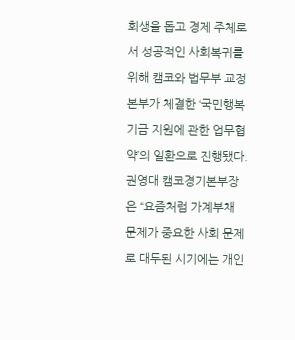회생을 돕고 경제 주체로서 성공적인 사회복귀를 위해 캠코와 법무부 교정본부가 체결한 ‘국민행복기금 지원에 관한 업무협약’의 일환으로 진행됐다. 권영대 캠코경기본부장은 “요즘처럼 가계부채 문제가 중요한 사회 문제로 대두된 시기에는 개인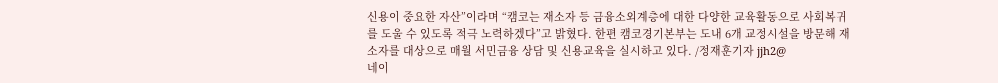신용이 중요한 자산”이라며 “캠코는 재소자 등 금융소외계층에 대한 다양한 교육활동으로 사회복귀를 도울 수 있도록 적극 노력하겠다”고 밝혔다. 한편 캠코경기본부는 도내 6개 교정시설을 방문해 재소자를 대상으로 매월 서민금융 상담 및 신용교육을 실시하고 있다. /정재훈기자 jjh2@
네이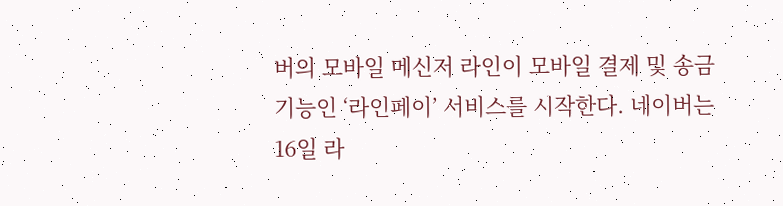버의 모바일 메신저 라인이 모바일 결제 및 송금 기능인 ‘라인페이’ 서비스를 시작한다. 네이버는 16일 라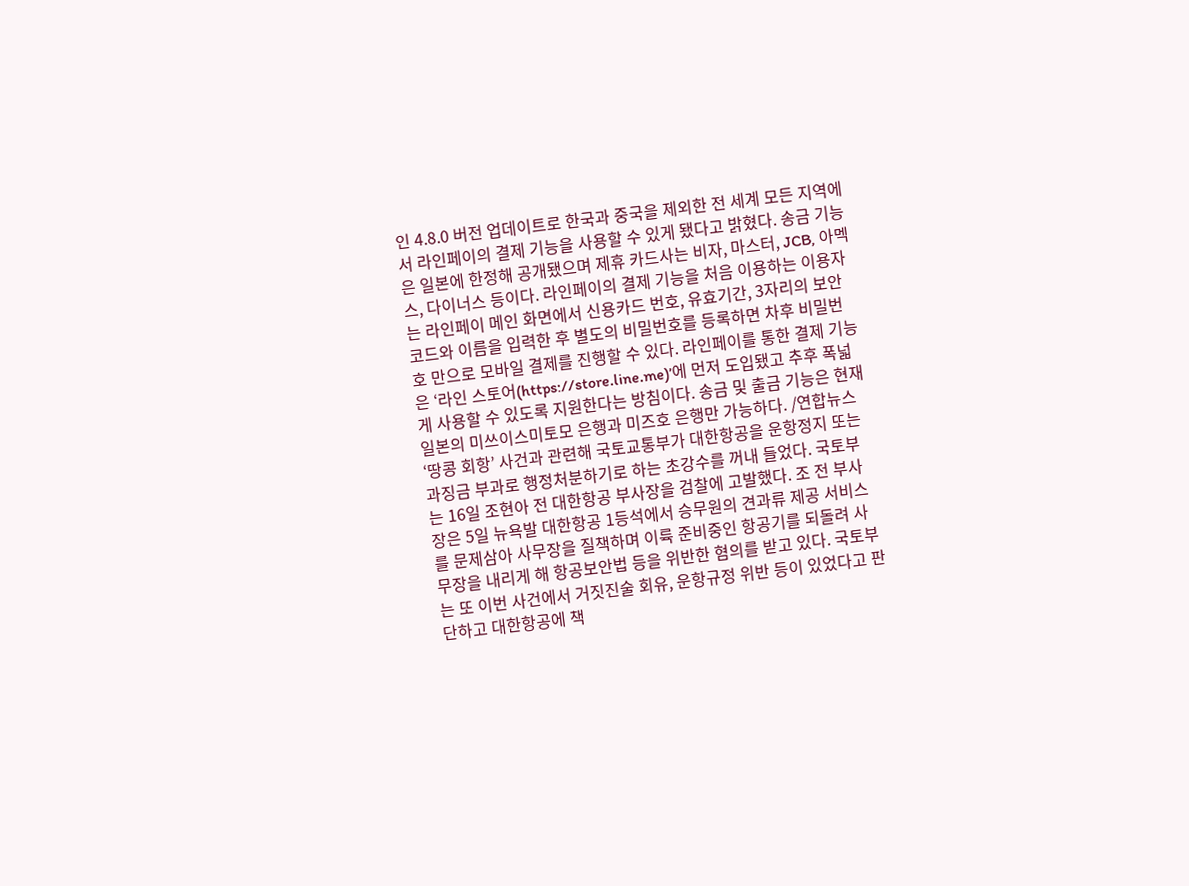인 4.8.0 버전 업데이트로 한국과 중국을 제외한 전 세계 모든 지역에서 라인페이의 결제 기능을 사용할 수 있게 됐다고 밝혔다. 송금 기능은 일본에 한정해 공개됐으며 제휴 카드사는 비자, 마스터, JCB, 아멕스, 다이너스 등이다. 라인페이의 결제 기능을 처음 이용하는 이용자는 라인페이 메인 화면에서 신용카드 번호, 유효기간, 3자리의 보안코드와 이름을 입력한 후 별도의 비밀번호를 등록하면 차후 비밀번호 만으로 모바일 결제를 진행할 수 있다. 라인페이를 통한 결제 기능은 ‘라인 스토어(https://store.line.me)’에 먼저 도입됐고 추후 폭넓게 사용할 수 있도록 지원한다는 방침이다. 송금 및 출금 기능은 현재 일본의 미쓰이스미토모 은행과 미즈호 은행만 가능하다. /연합뉴스
‘땅콩 회항’ 사건과 관련해 국토교통부가 대한항공을 운항정지 또는 과징금 부과로 행정처분하기로 하는 초강수를 꺼내 들었다. 국토부는 16일 조현아 전 대한항공 부사장을 검찰에 고발했다. 조 전 부사장은 5일 뉴욕발 대한항공 1등석에서 승무원의 견과류 제공 서비스를 문제삼아 사무장을 질책하며 이륙 준비중인 항공기를 되돌려 사무장을 내리게 해 항공보안법 등을 위반한 혐의를 받고 있다. 국토부는 또 이번 사건에서 거짓진술 회유, 운항규정 위반 등이 있었다고 판단하고 대한항공에 책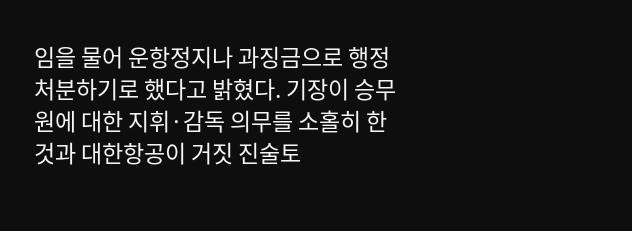임을 물어 운항정지나 과징금으로 행정처분하기로 했다고 밝혔다. 기장이 승무원에 대한 지휘·감독 의무를 소홀히 한 것과 대한항공이 거짓 진술토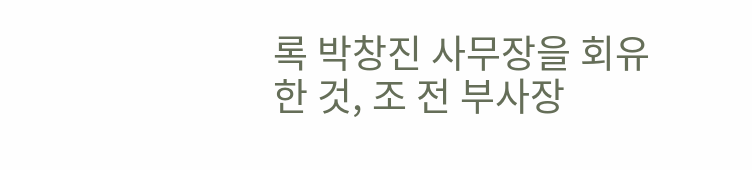록 박창진 사무장을 회유한 것, 조 전 부사장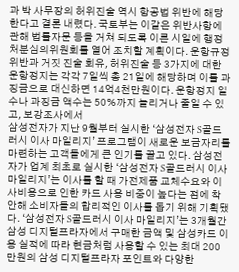과 박 사무장의 허위진술 역시 항공법 위반에 해당한다고 결론 내렸다. 국토부는 이같은 위반사항에 관해 법률자문 등을 거쳐 되도록 이른 시일에 행정처분심의위원회를 열어 조치할 계획이다. 운항규정 위반과 거짓 진술 회유, 허위진술 등 3가지에 대한 운항정지는 각각 7일씩 총 21일에 해당하며 이를 과징금으로 대신하면 14억4천만원이다. 운항정지 일수나 과징금 액수는 50%까지 늘리거나 줄일 수 있고, 보강조사에서
삼성전자가 지난 9월부터 실시한 ‘삼성전자 S골드러시 이사 마일리지’ 프로그램이 새로운 보금자리를 마련하는 고객들에게 큰 인기를 끌고 있다. 삼성전자가 업계 최초로 실시한 ‘삼성전자 S골드러시 이사 마일리지’는 이사를 할 때 가전제품 교체수요와 이사비용으로 인한 카드 사용 비중이 높다는 점에 착안해 소비자들의 합리적인 이사를 돕기 위해 기획됐다. ‘삼성전자 S골드러시 이사 마일리지’는 3개월간 삼성 디지털프라자에서 구매한 금액 및 삼성카드 이용 실적에 따라 현금처럼 사용할 수 있는 최대 200만원의 삼성 디지털프라자 포인트와 다양한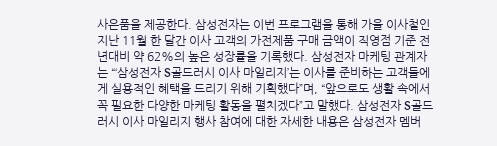사은품을 제공한다. 삼성전자는 이번 프로그램을 통해 가을 이사철인 지난 11월 한 달간 이사 고객의 가전제품 구매 금액이 직영점 기준 전년대비 약 62%의 높은 성장률을 기록했다. 삼성전자 마케팅 관계자는 “‘삼성전자 S골드러시 이사 마일리지’는 이사를 준비하는 고객들에게 실용적인 혜택을 드리기 위해 기획했다”며, “앞으로도 생활 속에서 꼭 필요한 다양한 마케팅 활동을 펼치겠다”고 말했다. 삼성전자 S골드러시 이사 마일리지 행사 참여에 대한 자세한 내용은 삼성전자 멤버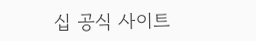십 공식 사이트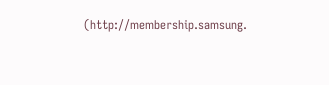(http://membership.samsung.